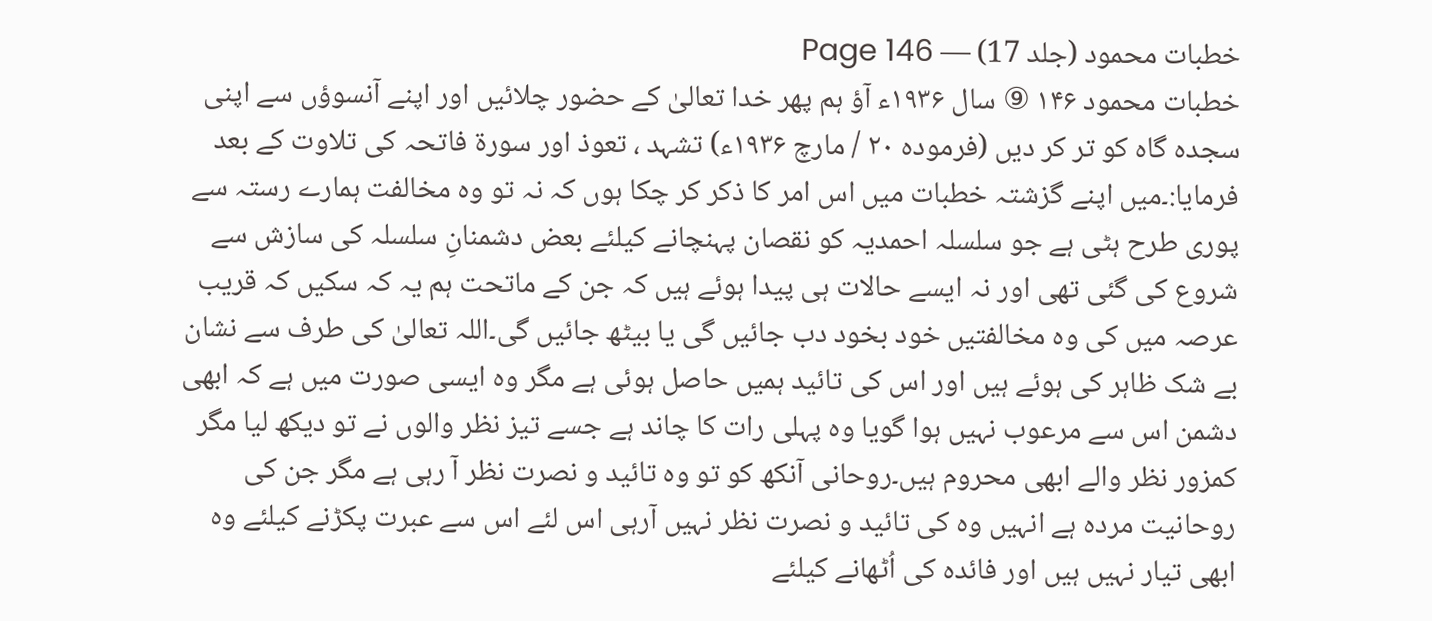خطبات محمود (جلد 17) — Page 146
خطبات محمود ۱۴۶ ⑨ سال ۱۹۳۶ء آؤ ہم پھر خدا تعالیٰ کے حضور چلائیں اور اپنے آنسوؤں سے اپنی سجدہ گاہ کو تر کر دیں (فرموده ۲۰ / مارچ ۱۹۳۶ء) تشہد ، تعوذ اور سورۃ فاتحہ کی تلاوت کے بعد فرمایا:۔میں اپنے گزشتہ خطبات میں اس امر کا ذکر کر چکا ہوں کہ نہ تو وہ مخالفت ہمارے رستہ سے پوری طرح ہٹی ہے جو سلسلہ احمدیہ کو نقصان پہنچانے کیلئے بعض دشمنانِ سلسلہ کی سازش سے شروع کی گئی تھی اور نہ ایسے حالات ہی پیدا ہوئے ہیں کہ جن کے ماتحت ہم یہ کہ سکیں کہ قریب عرصہ میں کی وہ مخالفتیں خود بخود دب جائیں گی یا بیٹھ جائیں گی۔اللہ تعالیٰ کی طرف سے نشان بے شک ظاہر کی ہوئے ہیں اور اس کی تائید ہمیں حاصل ہوئی ہے مگر وہ ایسی صورت میں ہے کہ ابھی دشمن اس سے مرعوب نہیں ہوا گویا وہ پہلی رات کا چاند ہے جسے تیز نظر والوں نے تو دیکھ لیا مگر کمزور نظر والے ابھی محروم ہیں۔روحانی آنکھ کو تو وہ تائید و نصرت نظر آ رہی ہے مگر جن کی روحانیت مردہ ہے انہیں وہ کی تائید و نصرت نظر نہیں آرہی اس لئے اس سے عبرت پکڑنے کیلئے وہ ابھی تیار نہیں ہیں اور فائدہ کی اُٹھانے کیلئے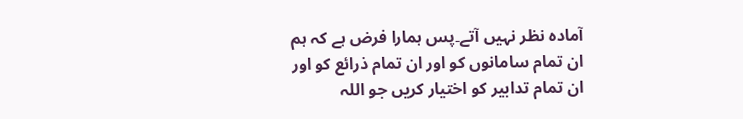آمادہ نظر نہیں آتے۔پس ہمارا فرض ہے کہ ہم ان تمام سامانوں کو اور ان تمام ذرائع کو اور ان تمام تدابیر کو اختیار کریں جو اللہ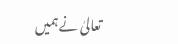تعالیٰ نے ہمیں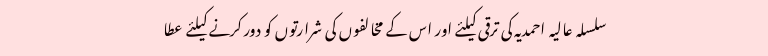سلسلہ عالیہ احمدیہ کی ترقی کیلئے اور اس کے مخالفوں کی شرارتوں کو دور کرنے کیلئے عطا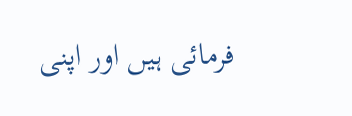فرمائی ہیں اور اپنی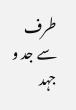طرف سے جد و جہد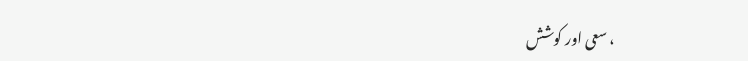، سعی اور کوشش